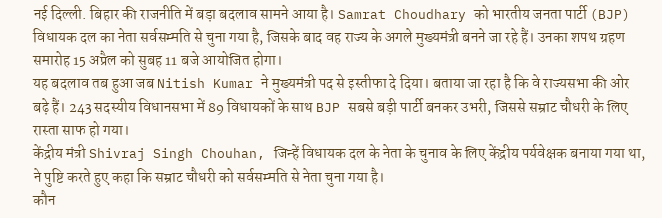नई दिल्ली. बिहार की राजनीति में बड़ा बदलाव सामने आया है। Samrat Choudhary को भारतीय जनता पार्टी (BJP) विधायक दल का नेता सर्वसम्मति से चुना गया है, जिसके बाद वह राज्य के अगले मुख्यमंत्री बनने जा रहे हैं। उनका शपथ ग्रहण समारोह 15 अप्रैल को सुबह 11 बजे आयोजित होगा।
यह बदलाव तब हुआ जब Nitish Kumar ने मुख्यमंत्री पद से इस्तीफा दे दिया। बताया जा रहा है कि वे राज्यसभा की ओर बढ़े हैं। 243 सदस्यीय विधानसभा में 89 विधायकों के साथ BJP सबसे बड़ी पार्टी बनकर उभरी, जिससे सम्राट चौधरी के लिए रास्ता साफ हो गया।
केंद्रीय मंत्री Shivraj Singh Chouhan, जिन्हें विधायक दल के नेता के चुनाव के लिए केंद्रीय पर्यवेक्षक बनाया गया था, ने पुष्टि करते हुए कहा कि सम्राट चौधरी को सर्वसम्मति से नेता चुना गया है।
कौन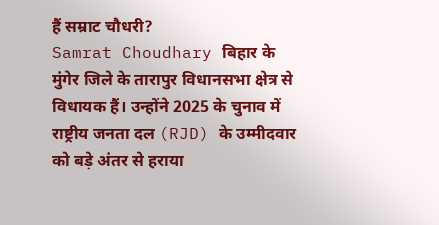हैं सम्राट चौधरी?
Samrat Choudhary बिहार के मुंगेर जिले के तारापुर विधानसभा क्षेत्र से विधायक हैं। उन्होंने 2025 के चुनाव में राष्ट्रीय जनता दल (RJD) के उम्मीदवार को बड़े अंतर से हराया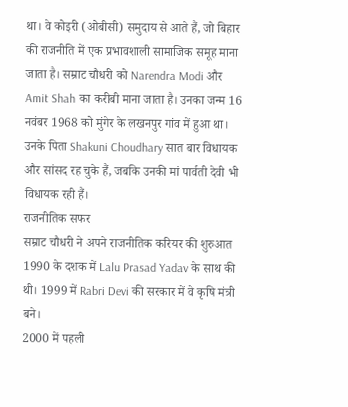था। वे कोइरी (ओबीसी) समुदाय से आते हैं, जो बिहार की राजनीति में एक प्रभावशाली सामाजिक समूह माना जाता है। सम्राट चौधरी को Narendra Modi और Amit Shah का करीबी माना जाता है। उनका जन्म 16 नवंबर 1968 को मुंगेर के लखनपुर गांव में हुआ था। उनके पिता Shakuni Choudhary सात बार विधायक और सांसद रह चुके हैं, जबकि उनकी मां पार्वती देवी भी विधायक रही हैं।
राजनीतिक सफर
सम्राट चौधरी ने अपने राजनीतिक करियर की शुरुआत 1990 के दशक में Lalu Prasad Yadav के साथ की थी। 1999 में Rabri Devi की सरकार में वे कृषि मंत्री बने।
2000 में पहली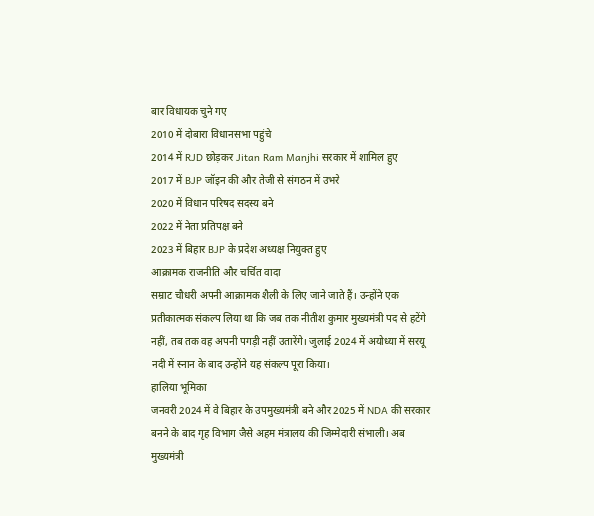बार विधायक चुने गए
2010 में दोबारा विधानसभा पहुंचे
2014 में RJD छोड़कर Jitan Ram Manjhi सरकार में शामिल हुए
2017 में BJP जॉइन की और तेजी से संगठन में उभरे
2020 में विधान परिषद सदस्य बने
2022 में नेता प्रतिपक्ष बने
2023 में बिहार BJP के प्रदेश अध्यक्ष नियुक्त हुए
आक्रामक राजनीति और चर्चित वादा
सम्राट चौधरी अपनी आक्रामक शैली के लिए जाने जाते हैं। उन्होंने एक प्रतीकात्मक संकल्प लिया था कि जब तक नीतीश कुमार मुख्यमंत्री पद से हटेंगे नहीं, तब तक वह अपनी पगड़ी नहीं उतारेंगे। जुलाई 2024 में अयोध्या में सरयू नदी में स्नान के बाद उन्होंने यह संकल्प पूरा किया।
हालिया भूमिका
जनवरी 2024 में वे बिहार के उपमुख्यमंत्री बने और 2025 में NDA की सरकार बनने के बाद गृह विभाग जैसे अहम मंत्रालय की जिम्मेदारी संभाली। अब मुख्यमंत्री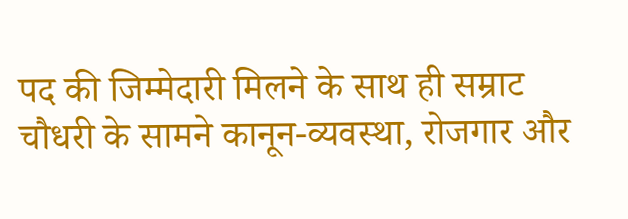पद की जिम्मेदारी मिलने के साथ ही सम्राट चौधरी के सामने कानून-व्यवस्था, रोजगार और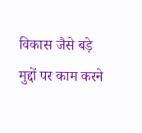विकास जैसे बड़े मुद्दों पर काम करने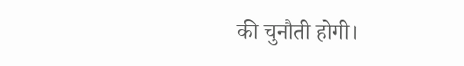की चुनौती होगी।